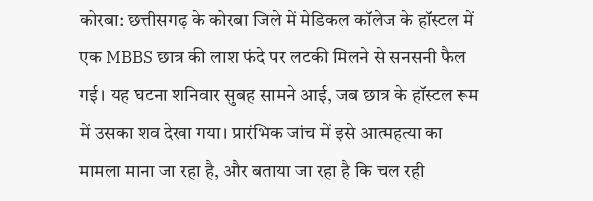कोरबा: छत्तीसगढ़ के कोरबा जिले में मेडिकल कॉलेज के हॉस्टल में एक MBBS छात्र की लाश फंदे पर लटकी मिलने से सनसनी फैल गई। यह घटना शनिवार सुबह सामने आई, जब छात्र के हॉस्टल रूम में उसका शव देखा गया। प्रारंभिक जांच में इसे आत्महत्या का मामला माना जा रहा है, और बताया जा रहा है कि चल रही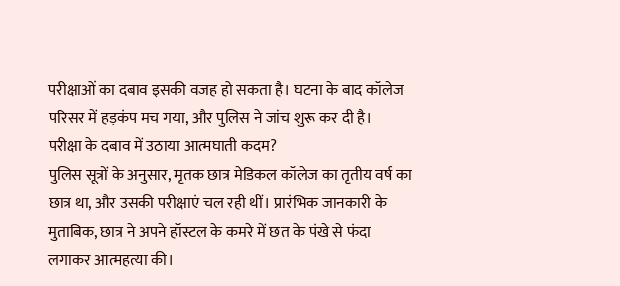परीक्षाओं का दबाव इसकी वजह हो सकता है। घटना के बाद कॉलेज परिसर में हड़कंप मच गया, और पुलिस ने जांच शुरू कर दी है।
परीक्षा के दबाव में उठाया आत्मघाती कदम?
पुलिस सूत्रों के अनुसार, मृतक छात्र मेडिकल कॉलेज का तृतीय वर्ष का छात्र था, और उसकी परीक्षाएं चल रही थीं। प्रारंभिक जानकारी के मुताबिक, छात्र ने अपने हॉस्टल के कमरे में छत के पंखे से फंदा लगाकर आत्महत्या की।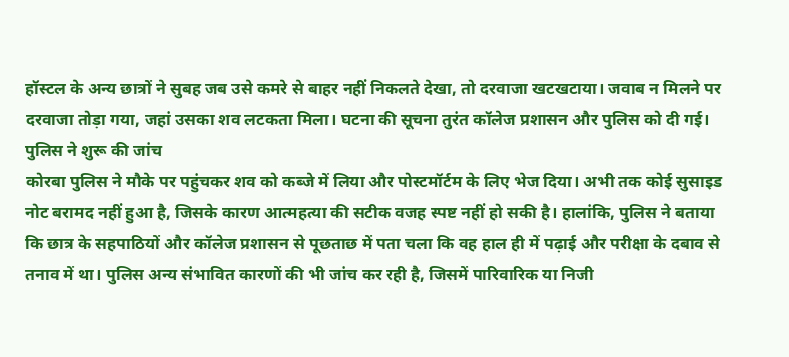हॉस्टल के अन्य छात्रों ने सुबह जब उसे कमरे से बाहर नहीं निकलते देखा, तो दरवाजा खटखटाया। जवाब न मिलने पर दरवाजा तोड़ा गया, जहां उसका शव लटकता मिला। घटना की सूचना तुरंत कॉलेज प्रशासन और पुलिस को दी गई।
पुलिस ने शुरू की जांच
कोरबा पुलिस ने मौके पर पहुंचकर शव को कब्जे में लिया और पोस्टमॉर्टम के लिए भेज दिया। अभी तक कोई सुसाइड नोट बरामद नहीं हुआ है, जिसके कारण आत्महत्या की सटीक वजह स्पष्ट नहीं हो सकी है। हालांकि, पुलिस ने बताया कि छात्र के सहपाठियों और कॉलेज प्रशासन से पूछताछ में पता चला कि वह हाल ही में पढ़ाई और परीक्षा के दबाव से तनाव में था। पुलिस अन्य संभावित कारणों की भी जांच कर रही है, जिसमें पारिवारिक या निजी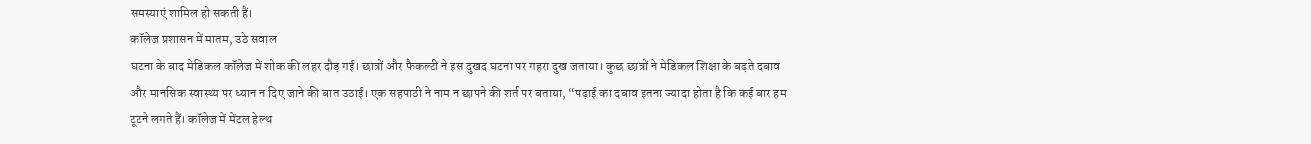समस्याएं शामिल हो सकती हैं।
कॉलेज प्रशासन में मातम, उठे सवाल
घटना के बाद मेडिकल कॉलेज में शोक की लहर दौड़ गई। छात्रों और फैकल्टी ने इस दुखद घटना पर गहरा दुख जताया। कुछ छात्रों ने मेडिकल शिक्षा के बढ़ते दबाव और मानसिक स्वास्थ्य पर ध्यान न दिए जाने की बात उठाई। एक सहपाठी ने नाम न छापने की शर्त पर बताया, “पढ़ाई का दबाव इतना ज्यादा होता है कि कई बार हम टूटने लगते हैं। कॉलेज में मेंटल हेल्थ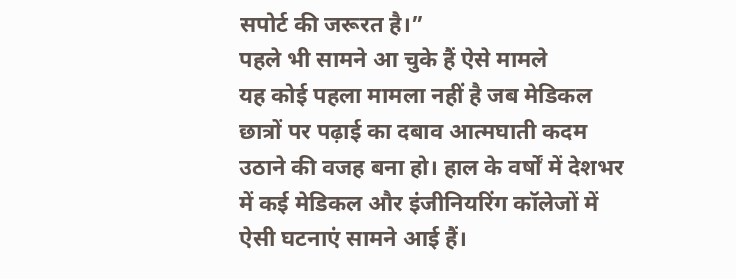सपोर्ट की जरूरत है।”
पहले भी सामने आ चुके हैं ऐसे मामले
यह कोई पहला मामला नहीं है जब मेडिकल छात्रों पर पढ़ाई का दबाव आत्मघाती कदम उठाने की वजह बना हो। हाल के वर्षों में देशभर में कई मेडिकल और इंजीनियरिंग कॉलेजों में ऐसी घटनाएं सामने आई हैं।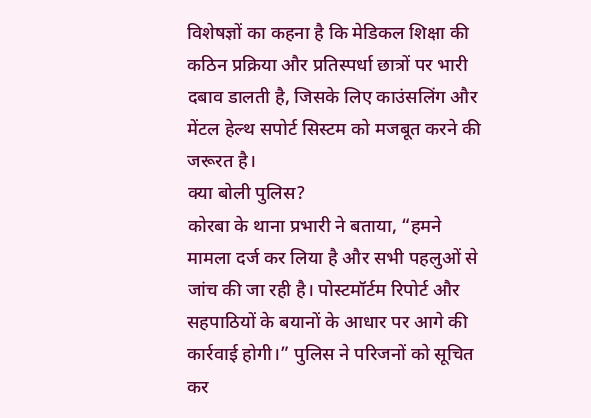विशेषज्ञों का कहना है कि मेडिकल शिक्षा की कठिन प्रक्रिया और प्रतिस्पर्धा छात्रों पर भारी दबाव डालती है, जिसके लिए काउंसलिंग और मेंटल हेल्थ सपोर्ट सिस्टम को मजबूत करने की जरूरत है।
क्या बोली पुलिस?
कोरबा के थाना प्रभारी ने बताया, “हमने मामला दर्ज कर लिया है और सभी पहलुओं से जांच की जा रही है। पोस्टमॉर्टम रिपोर्ट और सहपाठियों के बयानों के आधार पर आगे की कार्रवाई होगी।” पुलिस ने परिजनों को सूचित कर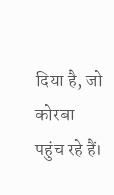दिया है, जो कोरबा पहुंच रहे हैं।